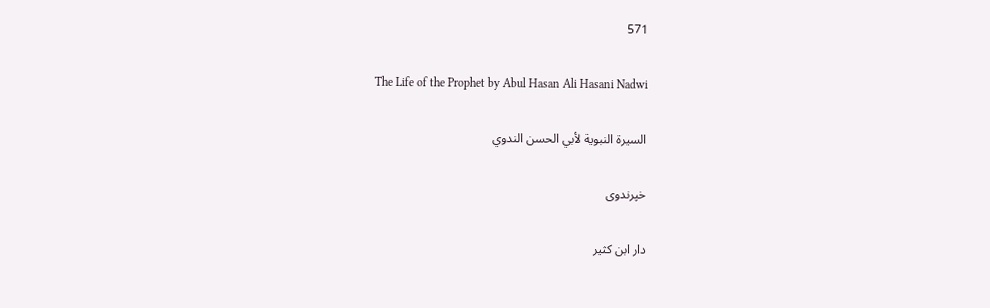571

The Life of the Prophet by Abul Hasan Ali Hasani Nadwi

السيرة النبوية لأبي الحسن الندوي

خپرندوی

دار ابن كثير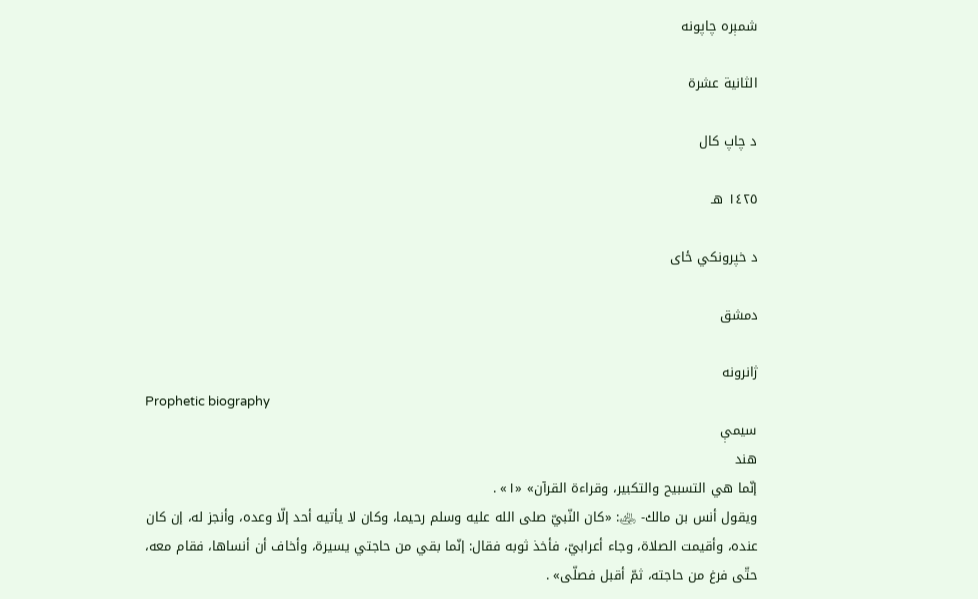شمېره چاپونه

الثانية عشرة

د چاپ کال

١٤٢٥ هـ

د خپرونکي ځای

دمشق

ژانرونه
Prophetic biography
سیمې
هند
إنّما هي التسبيح والتكبير، وقراءة القرآن» «١» .
ويقول أنس بن مالك- ﵁: «كان النّبيّ صلى الله عليه وسلم رحيما، وكان لا يأتيه أحد إلّا وعده، وأنجز له، إن كان عنده، وأقيمت الصلاة، وجاء أعرابيّ، فأخذ ثوبه فقال: إنّما بقي من حاجتي يسيرة، وأخاف أن أنساها، فقام معه، حتّى فرغ من حاجته، ثمّ أقبل فصلّى» .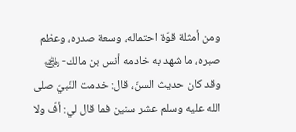ومن أمثلة قوّة احتماله، وسعة صدره، وعظم صبره، ما شهد به خادمه أنس بن مالك- ﵁ وقد كان حديث السنّ، قال: خدمت النّبيّ صلى الله عليه وسلم عشر سنين فما قال لي: أفّ ولا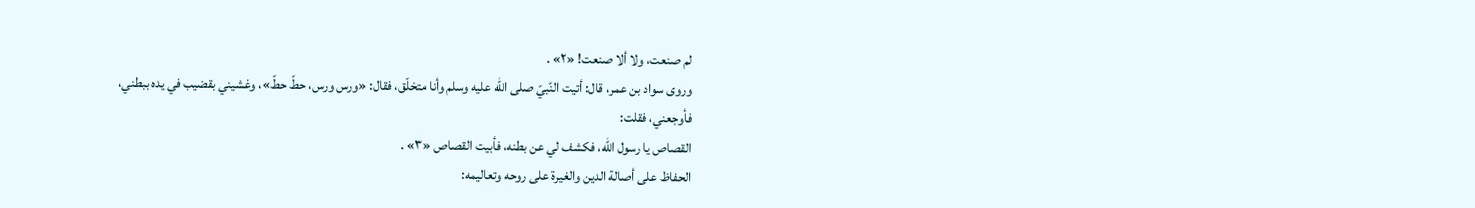لم صنعت، ولا ألا صنعت! «٢» .
وروى سواد بن عمر، قال: أتيت النّبيّ صلى الله عليه وسلم وأنا متخلّق، فقال: «ورس ورس، حطّ حطّ»، وغشيني بقضيب في يده ببطني، فأوجعني، فقلت:
القصاص يا رسول الله، فكشف لي عن بطنه، فأبيت القصاص «٣» .
الحفاظ على أصالة الدين والغيرة على روحه وتعاليمه: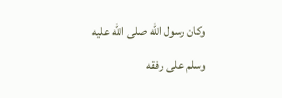وكان رسول الله صلى الله عليه وسلم على رفقه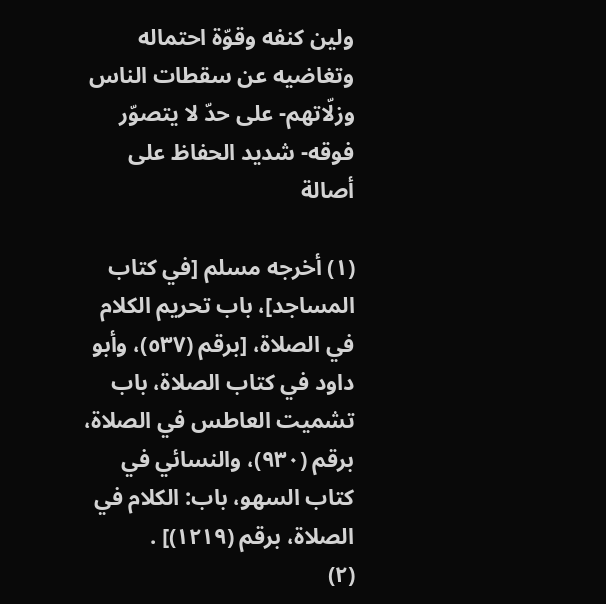ولين كنفه وقوّة احتماله وتغاضيه عن سقطات الناس وزلّاتهم- على حدّ لا يتصوّر فوقه- شديد الحفاظ على أصالة

(١) أخرجه مسلم [في كتاب المساجد]، باب تحريم الكلام في الصلاة، [برقم (٥٣٧)، وأبو داود في كتاب الصلاة، باب تشميت العاطس في الصلاة، برقم (٩٣٠)، والنسائي في كتاب السهو، باب: الكلام في الصلاة، برقم (١٢١٩)] .
(٢)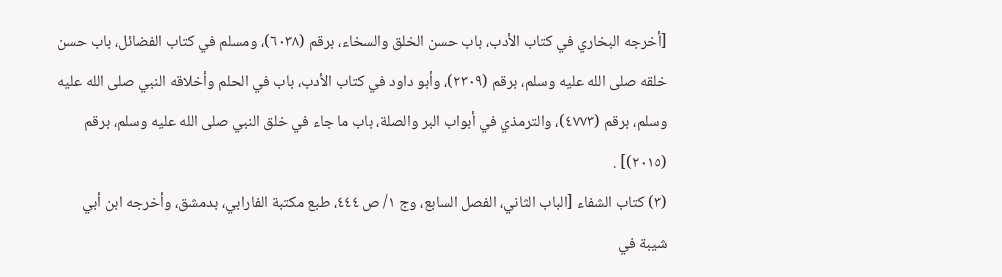[أخرجه البخاري في كتاب الأدب، باب حسن الخلق والسخاء، برقم (٦٠٣٨)، ومسلم في كتاب الفضائل، باب حسن خلقه صلى الله عليه وسلم، برقم (٢٣٠٩)، وأبو داود في كتاب الأدب، باب في الحلم وأخلاقه النبي صلى الله عليه وسلم، برقم (٤٧٧٣)، والترمذي في أبواب البر والصلة، باب ما جاء في خلق النبي صلى الله عليه وسلم، برقم (٢٠١٥)] .
(٣) كتاب الشفاء [الباب الثاني، الفصل السابع، وج ١/ ص ٤٤٤، طبع مكتبة الفارابي، بدمشق، وأخرجه ابن أبي شيبة في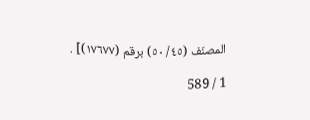المصنّف (٤٥/ ٥٠) برقم (١٧٦٧٧)] .

1 / 589